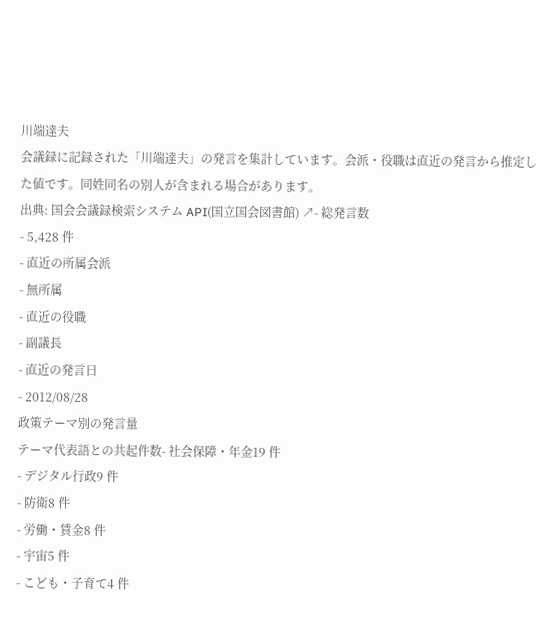川端達夫
会議録に記録された「川端達夫」の発言を集計しています。会派・役職は直近の発言から推定した値です。同姓同名の別人が含まれる場合があります。
出典: 国会会議録検索システム API(国立国会図書館) ↗- 総発言数
- 5,428 件
- 直近の所属会派
- 無所属
- 直近の役職
- 副議長
- 直近の発言日
- 2012/08/28
政策テーマ別の発言量
テーマ代表語との共起件数- 社会保障・年金19 件
- デジタル行政9 件
- 防衛8 件
- 労働・賃金8 件
- 宇宙5 件
- こども・子育て4 件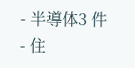- 半導体3 件
- 住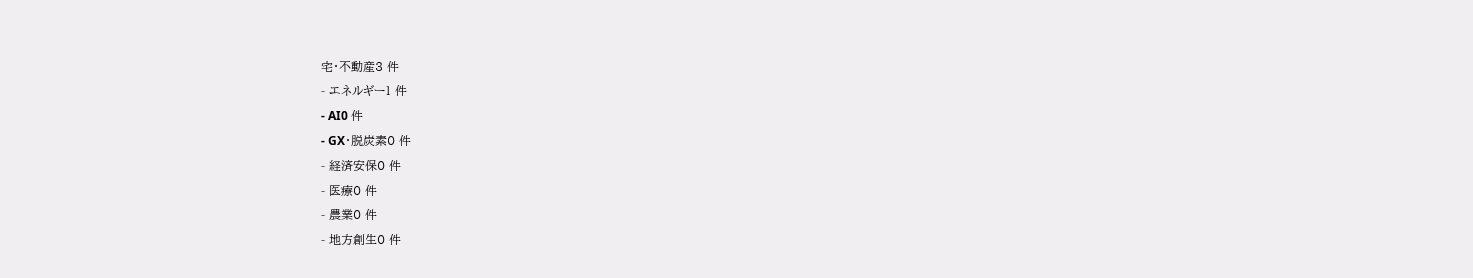宅・不動産3 件
- エネルギー1 件
- AI0 件
- GX・脱炭素0 件
- 経済安保0 件
- 医療0 件
- 農業0 件
- 地方創生0 件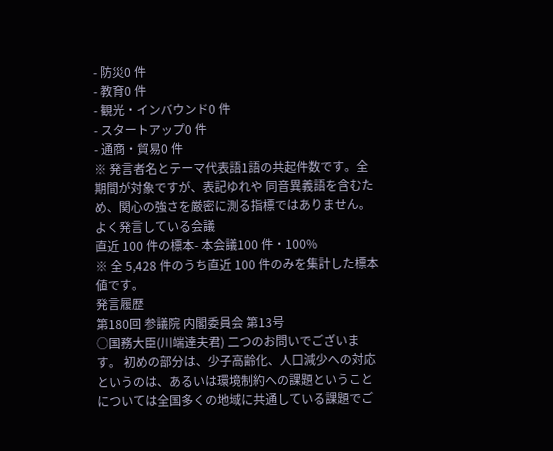- 防災0 件
- 教育0 件
- 観光・インバウンド0 件
- スタートアップ0 件
- 通商・貿易0 件
※ 発言者名とテーマ代表語1語の共起件数です。全期間が対象ですが、表記ゆれや 同音異義語を含むため、関心の強さを厳密に測る指標ではありません。
よく発言している会議
直近 100 件の標本- 本会議100 件・100%
※ 全 5,428 件のうち直近 100 件のみを集計した標本値です。
発言履歴
第180回 参議院 内閣委員会 第13号
○国務大臣(川端達夫君) 二つのお問いでございます。 初めの部分は、少子高齢化、人口減少への対応というのは、あるいは環境制約への課題ということについては全国多くの地域に共通している課題でご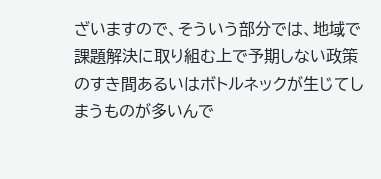ざいますので、そういう部分では、地域で課題解決に取り組む上で予期しない政策のすき間あるいはボトルネックが生じてしまうものが多いんで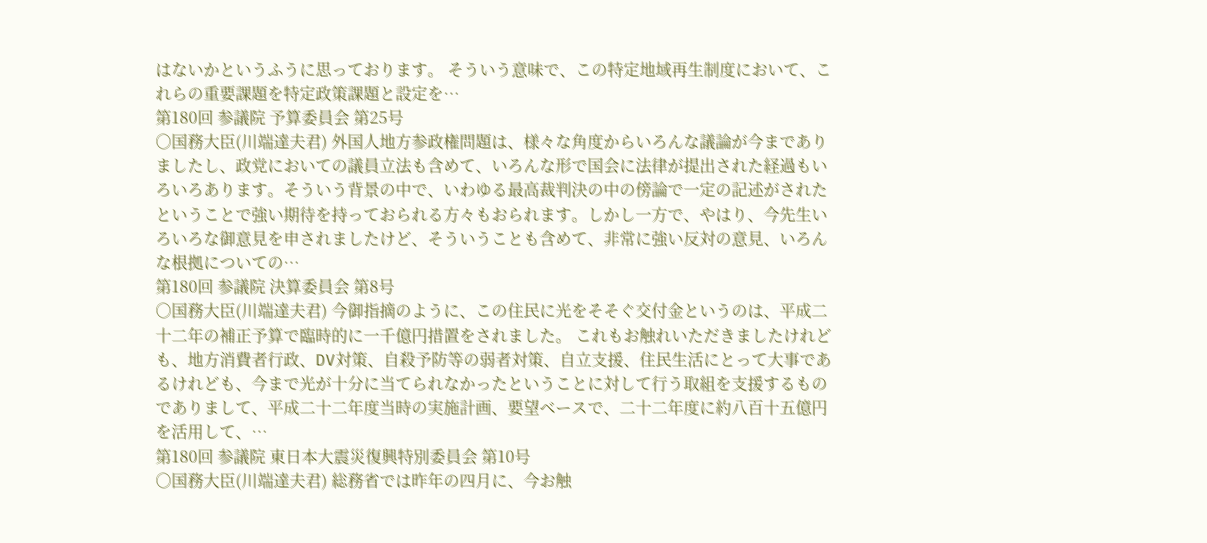はないかというふうに思っております。 そういう意味で、この特定地域再生制度において、これらの重要課題を特定政策課題と設定を…
第180回 参議院 予算委員会 第25号
○国務大臣(川端達夫君) 外国人地方参政権問題は、様々な角度からいろんな議論が今までありましたし、政党においての議員立法も含めて、いろんな形で国会に法律が提出された経過もいろいろあります。そういう背景の中で、いわゆる最高裁判決の中の傍論で一定の記述がされたということで強い期待を持っておられる方々もおられます。しかし一方で、やはり、今先生いろいろな御意見を申されましたけど、そういうことも含めて、非常に強い反対の意見、いろんな根拠についての…
第180回 参議院 決算委員会 第8号
○国務大臣(川端達夫君) 今御指摘のように、この住民に光をそそぐ交付金というのは、平成二十二年の補正予算で臨時的に一千億円措置をされました。 これもお触れいただきましたけれども、地方消費者行政、DV対策、自殺予防等の弱者対策、自立支援、住民生活にとって大事であるけれども、今まで光が十分に当てられなかったということに対して行う取組を支援するものでありまして、平成二十二年度当時の実施計画、要望ベースで、二十二年度に約八百十五億円を活用して、…
第180回 参議院 東日本大震災復興特別委員会 第10号
○国務大臣(川端達夫君) 総務省では昨年の四月に、今お触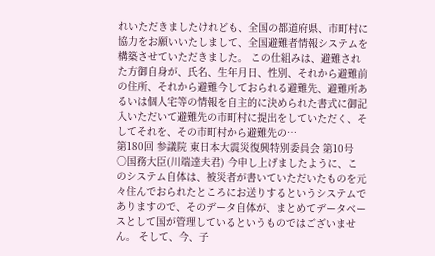れいただきましたけれども、全国の都道府県、市町村に協力をお願いいたしまして、全国避難者情報システムを構築させていただきました。 この仕組みは、避難された方御自身が、氏名、生年月日、性別、それから避難前の住所、それから避難今しておられる避難先、避難所あるいは個人宅等の情報を自主的に決められた書式に御記入いただいて避難先の市町村に提出をしていただく、そしてそれを、その市町村から避難先の…
第180回 参議院 東日本大震災復興特別委員会 第10号
○国務大臣(川端達夫君) 今申し上げましたように、このシステム自体は、被災者が書いていただいたものを元々住んでおられたところにお送りするというシステムでありますので、そのデータ自体が、まとめてデータベースとして国が管理しているというものではございません。 そして、今、子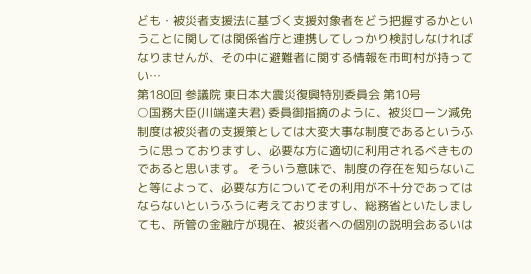ども・被災者支援法に基づく支援対象者をどう把握するかということに関しては関係省庁と連携してしっかり検討しなければなりませんが、その中に避難者に関する情報を市町村が持ってい…
第180回 参議院 東日本大震災復興特別委員会 第10号
○国務大臣(川端達夫君) 委員御指摘のように、被災ローン減免制度は被災者の支援策としては大変大事な制度であるというふうに思っておりますし、必要な方に適切に利用されるべきものであると思います。 そういう意味で、制度の存在を知らないこと等によって、必要な方についてその利用が不十分であってはならないというふうに考えておりますし、総務省といたしましても、所管の金融庁が現在、被災者への個別の説明会あるいは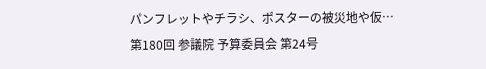パンフレットやチラシ、ポスターの被災地や仮…
第180回 参議院 予算委員会 第24号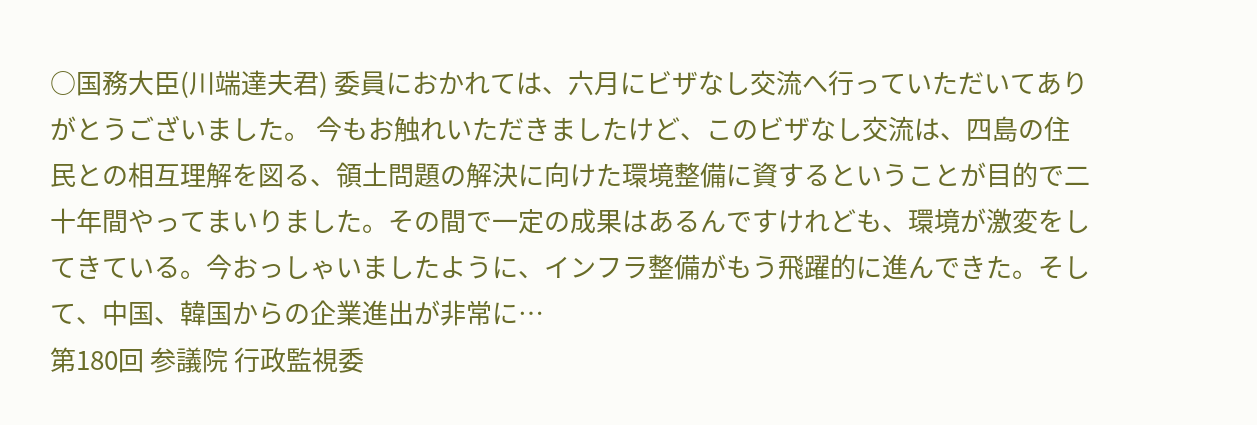○国務大臣(川端達夫君) 委員におかれては、六月にビザなし交流へ行っていただいてありがとうございました。 今もお触れいただきましたけど、このビザなし交流は、四島の住民との相互理解を図る、領土問題の解決に向けた環境整備に資するということが目的で二十年間やってまいりました。その間で一定の成果はあるんですけれども、環境が激変をしてきている。今おっしゃいましたように、インフラ整備がもう飛躍的に進んできた。そして、中国、韓国からの企業進出が非常に…
第180回 参議院 行政監視委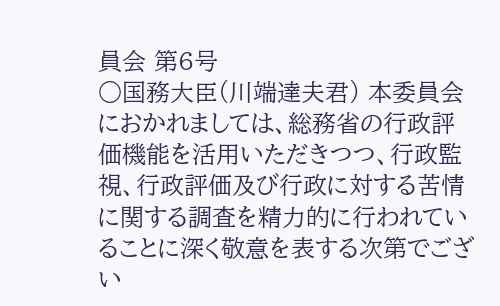員会 第6号
○国務大臣(川端達夫君) 本委員会におかれましては、総務省の行政評価機能を活用いただきつつ、行政監視、行政評価及び行政に対する苦情に関する調査を精力的に行われていることに深く敬意を表する次第でござい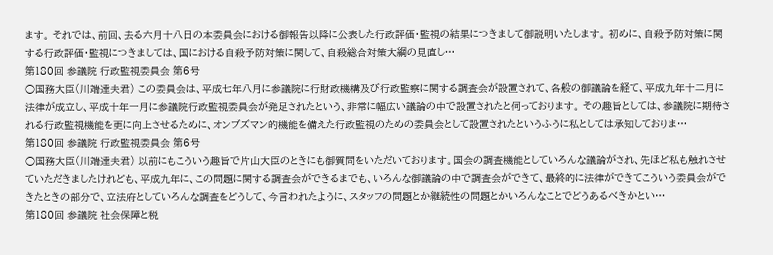ます。 それでは、前回、去る六月十八日の本委員会における御報告以降に公表した行政評価・監視の結果につきまして御説明いたします。 初めに、自殺予防対策に関する行政評価・監視につきましては、国における自殺予防対策に関して、自殺総合対策大綱の見直し…
第180回 参議院 行政監視委員会 第6号
○国務大臣(川端達夫君) この委員会は、平成七年八月に参議院に行財政機構及び行政監察に関する調査会が設置されて、各般の御議論を経て、平成九年十二月に法律が成立し、平成十年一月に参議院行政監視委員会が発足されたという、非常に幅広い議論の中で設置されたと伺っております。 その趣旨としては、参議院に期待される行政監視機能を更に向上させるために、オンブズマン的機能を備えた行政監視のための委員会として設置されたというふうに私としては承知しておりま…
第180回 参議院 行政監視委員会 第6号
○国務大臣(川端達夫君) 以前にもこういう趣旨で片山大臣のときにも御質問をいただいております。国会の調査機能としていろんな議論がされ、先ほど私も触れさせていただきましたけれども、平成九年に、この問題に関する調査会ができるまでも、いろんな御議論の中で調査会ができて、最終的に法律ができてこういう委員会ができたときの部分で、立法府としていろんな調査をどうして、今言われたように、スタッフの問題とか継続性の問題とかいろんなことでどうあるべきかとい…
第180回 参議院 社会保障と税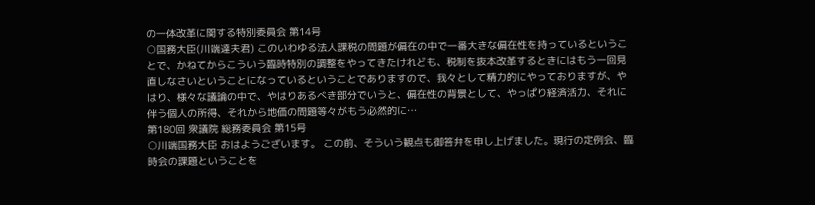の一体改革に関する特別委員会 第14号
○国務大臣(川端達夫君) このいわゆる法人課税の問題が偏在の中で一番大きな偏在性を持っているということで、かねてからこういう臨時特別の調整をやってきたけれども、税制を抜本改革するときにはもう一回見直しなさいということになっているということでありますので、我々として精力的にやっておりますが、やはり、様々な議論の中で、やはりあるべき部分でいうと、偏在性の背景として、やっぱり経済活力、それに伴う個人の所得、それから地価の問題等々がもう必然的に…
第180回 衆議院 総務委員会 第15号
○川端国務大臣 おはようございます。 この前、そういう観点も御答弁を申し上げました。現行の定例会、臨時会の課題ということを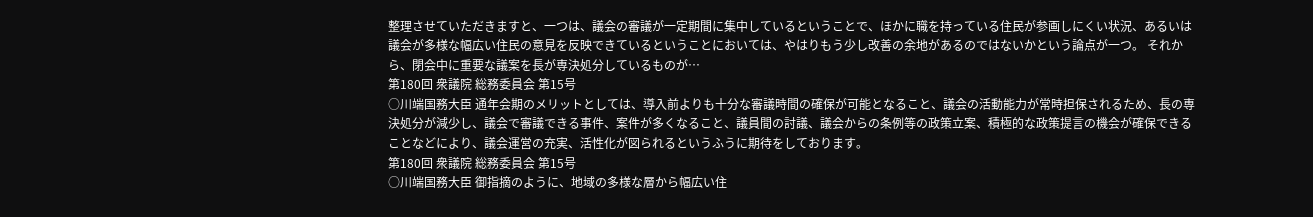整理させていただきますと、一つは、議会の審議が一定期間に集中しているということで、ほかに職を持っている住民が参画しにくい状況、あるいは議会が多様な幅広い住民の意見を反映できているということにおいては、やはりもう少し改善の余地があるのではないかという論点が一つ。 それから、閉会中に重要な議案を長が専決処分しているものが…
第180回 衆議院 総務委員会 第15号
○川端国務大臣 通年会期のメリットとしては、導入前よりも十分な審議時間の確保が可能となること、議会の活動能力が常時担保されるため、長の専決処分が減少し、議会で審議できる事件、案件が多くなること、議員間の討議、議会からの条例等の政策立案、積極的な政策提言の機会が確保できることなどにより、議会運営の充実、活性化が図られるというふうに期待をしております。
第180回 衆議院 総務委員会 第15号
○川端国務大臣 御指摘のように、地域の多様な層から幅広い住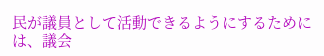民が議員として活動できるようにするためには、議会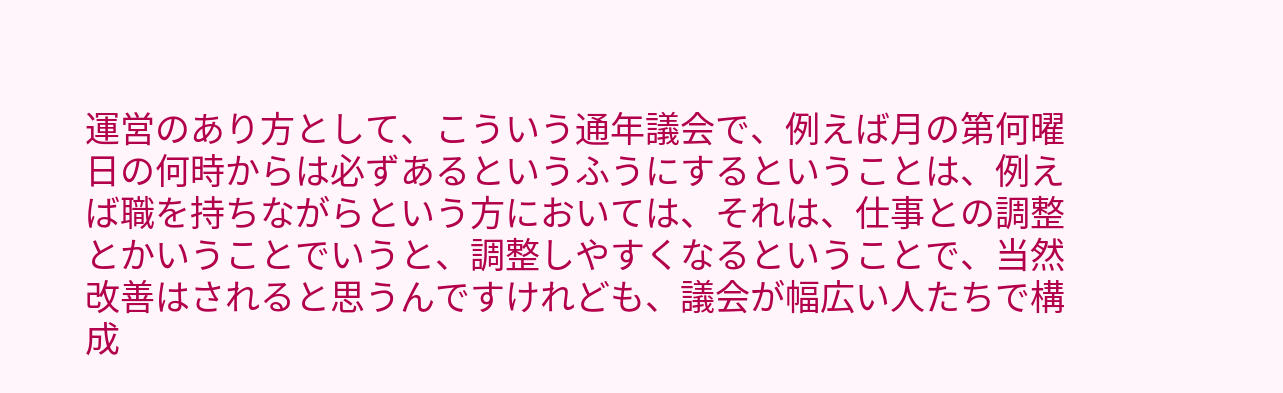運営のあり方として、こういう通年議会で、例えば月の第何曜日の何時からは必ずあるというふうにするということは、例えば職を持ちながらという方においては、それは、仕事との調整とかいうことでいうと、調整しやすくなるということで、当然改善はされると思うんですけれども、議会が幅広い人たちで構成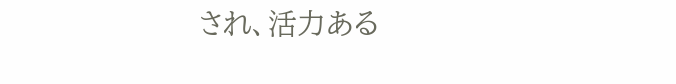され、活力ある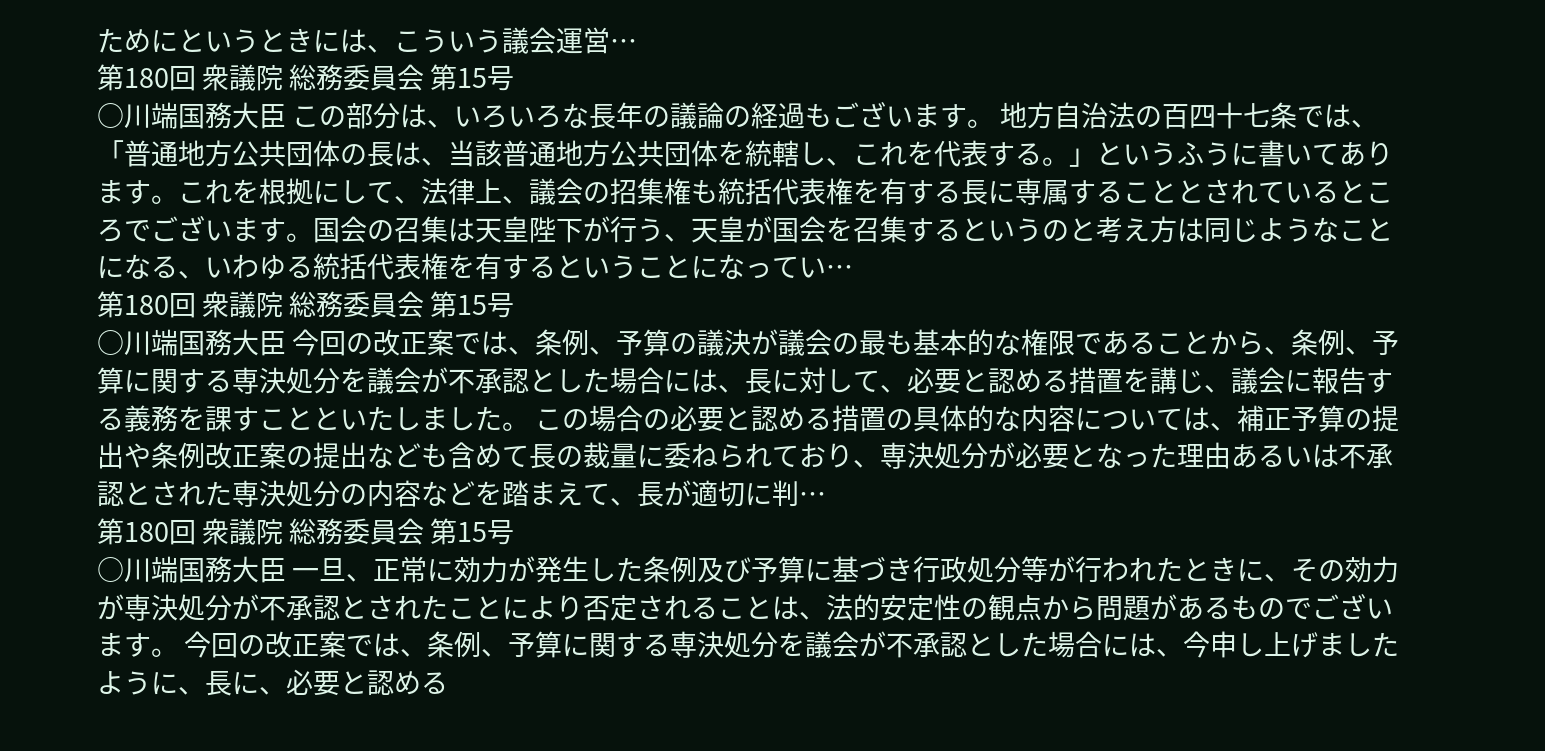ためにというときには、こういう議会運営…
第180回 衆議院 総務委員会 第15号
○川端国務大臣 この部分は、いろいろな長年の議論の経過もございます。 地方自治法の百四十七条では、「普通地方公共団体の長は、当該普通地方公共団体を統轄し、これを代表する。」というふうに書いてあります。これを根拠にして、法律上、議会の招集権も統括代表権を有する長に専属することとされているところでございます。国会の召集は天皇陛下が行う、天皇が国会を召集するというのと考え方は同じようなことになる、いわゆる統括代表権を有するということになってい…
第180回 衆議院 総務委員会 第15号
○川端国務大臣 今回の改正案では、条例、予算の議決が議会の最も基本的な権限であることから、条例、予算に関する専決処分を議会が不承認とした場合には、長に対して、必要と認める措置を講じ、議会に報告する義務を課すことといたしました。 この場合の必要と認める措置の具体的な内容については、補正予算の提出や条例改正案の提出なども含めて長の裁量に委ねられており、専決処分が必要となった理由あるいは不承認とされた専決処分の内容などを踏まえて、長が適切に判…
第180回 衆議院 総務委員会 第15号
○川端国務大臣 一旦、正常に効力が発生した条例及び予算に基づき行政処分等が行われたときに、その効力が専決処分が不承認とされたことにより否定されることは、法的安定性の観点から問題があるものでございます。 今回の改正案では、条例、予算に関する専決処分を議会が不承認とした場合には、今申し上げましたように、長に、必要と認める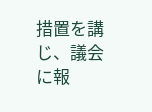措置を講じ、議会に報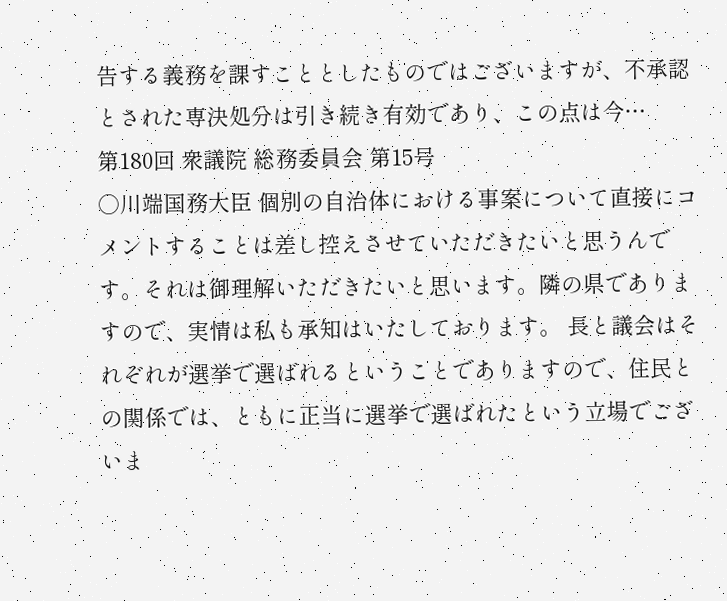告する義務を課すこととしたものではございますが、不承認とされた専決処分は引き続き有効であり、この点は今…
第180回 衆議院 総務委員会 第15号
○川端国務大臣 個別の自治体における事案について直接にコメントすることは差し控えさせていただきたいと思うんです。それは御理解いただきたいと思います。隣の県でありますので、実情は私も承知はいたしております。 長と議会はそれぞれが選挙で選ばれるということでありますので、住民との関係では、ともに正当に選挙で選ばれたという立場でございま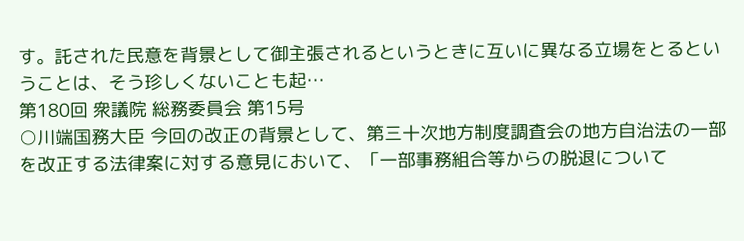す。託された民意を背景として御主張されるというときに互いに異なる立場をとるということは、そう珍しくないことも起…
第180回 衆議院 総務委員会 第15号
○川端国務大臣 今回の改正の背景として、第三十次地方制度調査会の地方自治法の一部を改正する法律案に対する意見において、「一部事務組合等からの脱退について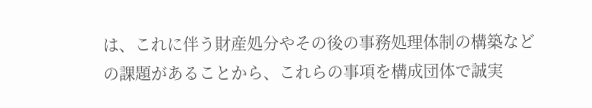は、これに伴う財産処分やその後の事務処理体制の構築などの課題があることから、これらの事項を構成団体で誠実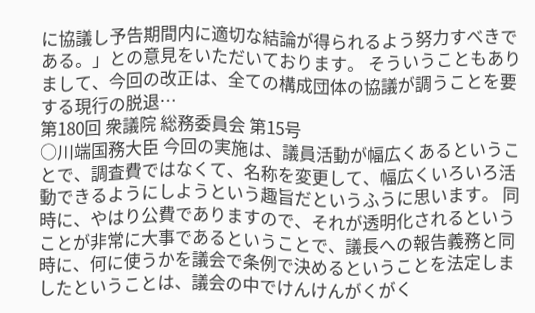に協議し予告期間内に適切な結論が得られるよう努力すべきである。」との意見をいただいております。 そういうこともありまして、今回の改正は、全ての構成団体の協議が調うことを要する現行の脱退…
第180回 衆議院 総務委員会 第15号
○川端国務大臣 今回の実施は、議員活動が幅広くあるということで、調査費ではなくて、名称を変更して、幅広くいろいろ活動できるようにしようという趣旨だというふうに思います。 同時に、やはり公費でありますので、それが透明化されるということが非常に大事であるということで、議長への報告義務と同時に、何に使うかを議会で条例で決めるということを法定しましたということは、議会の中でけんけんがくがく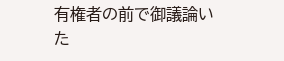有権者の前で御議論いた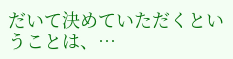だいて決めていただくということは、…